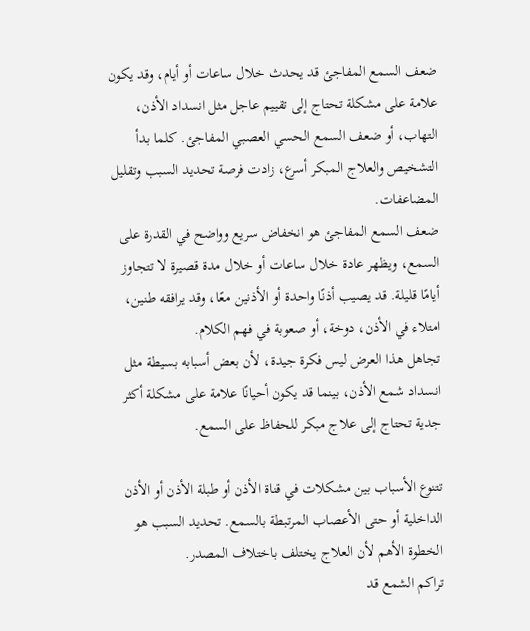ضعف السمع المفاجئ قد يحدث خلال ساعات أو أيام، وقد يكون علامة على مشكلة تحتاج إلى تقييم عاجل مثل انسداد الأذن، التهاب، أو ضعف السمع الحسي العصبي المفاجئ. كلما بدأ التشخيص والعلاج المبكر أسرع، زادت فرصة تحديد السبب وتقليل المضاعفات.
ضعف السمع المفاجئ هو انخفاض سريع وواضح في القدرة على السمع، ويظهر عادة خلال ساعات أو خلال مدة قصيرة لا تتجاوز أيامًا قليلة. قد يصيب أذنًا واحدة أو الأذنين معًا، وقد يرافقه طنين، امتلاء في الأذن، دوخة، أو صعوبة في فهم الكلام.
تجاهل هذا العرض ليس فكرة جيدة، لأن بعض أسبابه بسيطة مثل انسداد شمع الأذن، بينما قد يكون أحيانًا علامة على مشكلة أكثر جدية تحتاج إلى علاج مبكر للحفاظ على السمع.

تتنوع الأسباب بين مشكلات في قناة الأذن أو طبلة الأذن أو الأذن الداخلية أو حتى الأعصاب المرتبطة بالسمع. تحديد السبب هو الخطوة الأهم لأن العلاج يختلف باختلاف المصدر.
تراكم الشمع قد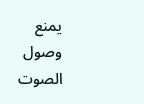يمنع وصول الصوت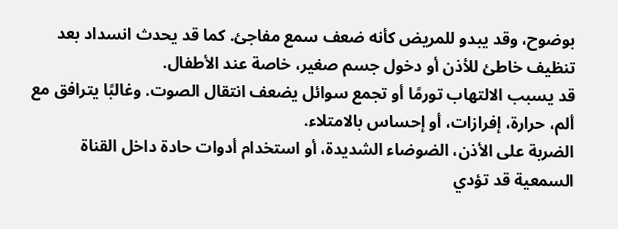بوضوح، وقد يبدو للمريض كأنه ضعف سمع مفاجئ. كما قد يحدث انسداد بعد تنظيف خاطئ للأذن أو دخول جسم صغير، خاصة عند الأطفال.
قد يسبب الالتهاب تورمًا أو تجمع سوائل يضعف انتقال الصوت. وغالبًا يترافق مع ألم، حرارة، إفرازات، أو إحساس بالامتلاء.
الضربة على الأذن، الضوضاء الشديدة، أو استخدام أدوات حادة داخل القناة السمعية قد تؤدي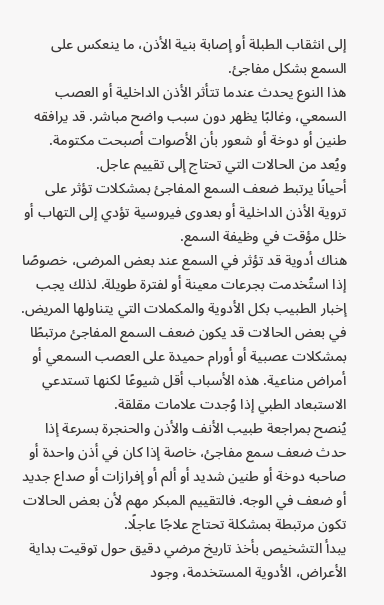إلى انثقاب الطبلة أو إصابة بنية الأذن، ما ينعكس على السمع بشكل مفاجئ.
هذا النوع يحدث عندما تتأثر الأذن الداخلية أو العصب السمعي، وغالبًا يظهر دون سبب واضح مباشر. قد يرافقه طنين أو دوخة أو شعور بأن الأصوات أصبحت مكتومة. ويُعد من الحالات التي تحتاج إلى تقييم عاجل.
أحيانًا يرتبط ضعف السمع المفاجئ بمشكلات تؤثر على تروية الأذن الداخلية أو بعدوى فيروسية تؤدي إلى التهاب أو خلل مؤقت في وظيفة السمع.
هناك أدوية قد تؤثر في السمع عند بعض المرضى، خصوصًا إذا استُخدمت بجرعات معينة أو لفترة طويلة. لذلك يجب إخبار الطبيب بكل الأدوية والمكملات التي يتناولها المريض.
في بعض الحالات قد يكون ضعف السمع المفاجئ مرتبطًا بمشكلات عصبية أو أورام حميدة على العصب السمعي أو أمراض مناعية. هذه الأسباب أقل شيوعًا لكنها تستدعي الاستبعاد الطبي إذا وُجدت علامات مقلقة.
يُنصح بمراجعة طبيب الأنف والأذن والحنجرة بسرعة إذا حدث ضعف سمع مفاجئ، خاصة إذا كان في أذن واحدة أو صاحبه دوخة أو طنين شديد أو ألم أو إفرازات أو صداع جديد أو ضعف في الوجه. فالتقييم المبكر مهم لأن بعض الحالات تكون مرتبطة بمشكلة تحتاج علاجًا عاجلًا.
يبدأ التشخيص بأخذ تاريخ مرضي دقيق حول توقيت بداية الأعراض، الأدوية المستخدمة، وجود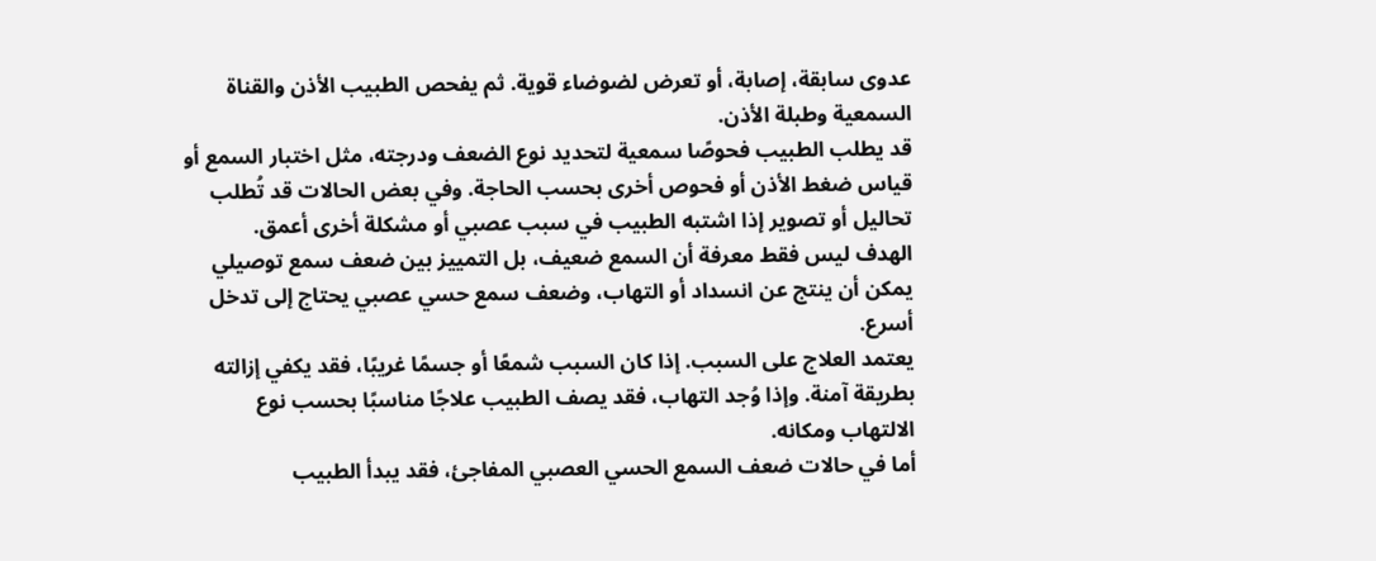عدوى سابقة، إصابة، أو تعرض لضوضاء قوية. ثم يفحص الطبيب الأذن والقناة السمعية وطبلة الأذن.
قد يطلب الطبيب فحوصًا سمعية لتحديد نوع الضعف ودرجته، مثل اختبار السمع أو قياس ضغط الأذن أو فحوص أخرى بحسب الحاجة. وفي بعض الحالات قد تُطلب تحاليل أو تصوير إذا اشتبه الطبيب في سبب عصبي أو مشكلة أخرى أعمق.
الهدف ليس فقط معرفة أن السمع ضعيف، بل التمييز بين ضعف سمع توصيلي يمكن أن ينتج عن انسداد أو التهاب، وضعف سمع حسي عصبي يحتاج إلى تدخل أسرع.
يعتمد العلاج على السبب. إذا كان السبب شمعًا أو جسمًا غريبًا، فقد يكفي إزالته بطريقة آمنة. وإذا وُجد التهاب، فقد يصف الطبيب علاجًا مناسبًا بحسب نوع الالتهاب ومكانه.
أما في حالات ضعف السمع الحسي العصبي المفاجئ، فقد يبدأ الطبيب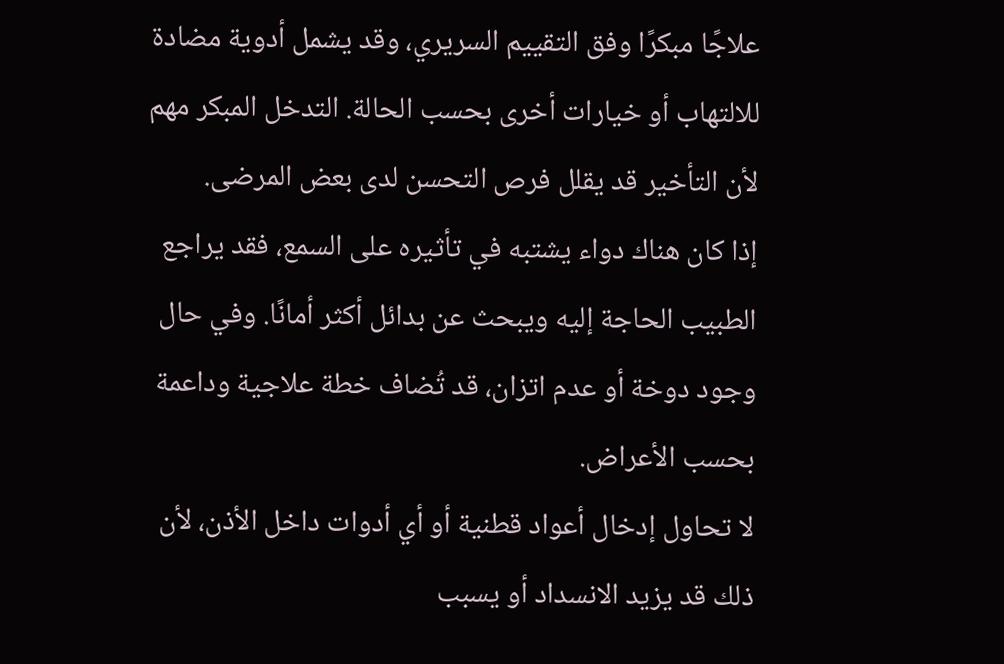علاجًا مبكرًا وفق التقييم السريري، وقد يشمل أدوية مضادة للالتهاب أو خيارات أخرى بحسب الحالة. التدخل المبكر مهم لأن التأخير قد يقلل فرص التحسن لدى بعض المرضى.
إذا كان هناك دواء يشتبه في تأثيره على السمع، فقد يراجع الطبيب الحاجة إليه ويبحث عن بدائل أكثر أمانًا. وفي حال وجود دوخة أو عدم اتزان، قد تُضاف خطة علاجية وداعمة بحسب الأعراض.
لا تحاول إدخال أعواد قطنية أو أي أدوات داخل الأذن، لأن ذلك قد يزيد الانسداد أو يسبب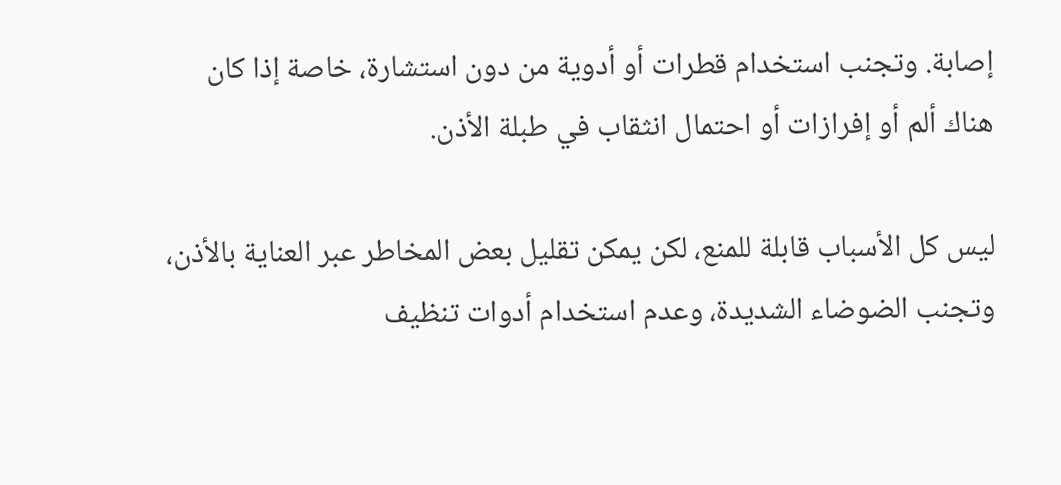إصابة. وتجنب استخدام قطرات أو أدوية من دون استشارة، خاصة إذا كان هناك ألم أو إفرازات أو احتمال انثقاب في طبلة الأذن.

ليس كل الأسباب قابلة للمنع، لكن يمكن تقليل بعض المخاطر عبر العناية بالأذن، وتجنب الضوضاء الشديدة، وعدم استخدام أدوات تنظيف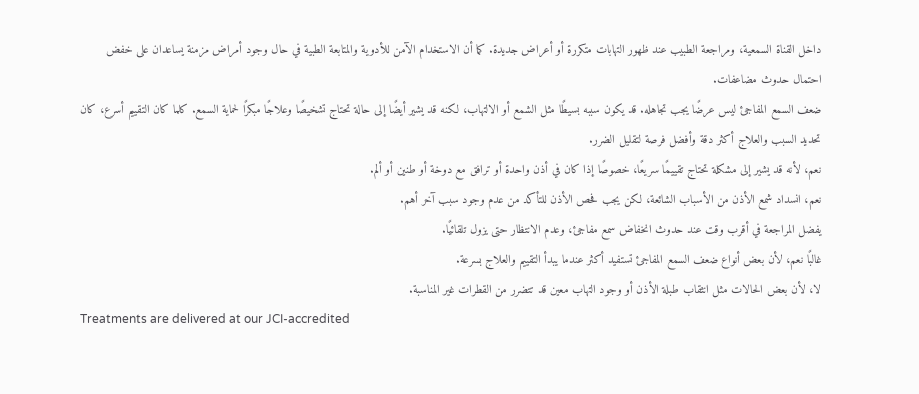داخل القناة السمعية، ومراجعة الطبيب عند ظهور التهابات متكررة أو أعراض جديدة. كما أن الاستخدام الآمن للأدوية والمتابعة الطبية في حال وجود أمراض مزمنة يساعدان على خفض احتمال حدوث مضاعفات.
ضعف السمع المفاجئ ليس عرضًا يجب تجاهله. قد يكون سببه بسيطًا مثل الشمع أو الالتهاب، لكنه قد يشير أيضًا إلى حالة تحتاج تشخيصًا وعلاجًا مبكرًا لحماية السمع. كلما كان التقييم أسرع، كان تحديد السبب والعلاج أكثر دقة وأفضل فرصة لتقليل الضرر.
نعم، لأنه قد يشير إلى مشكلة تحتاج تقييمًا سريعًا، خصوصًا إذا كان في أذن واحدة أو ترافق مع دوخة أو طنين أو ألم.
نعم، انسداد شمع الأذن من الأسباب الشائعة، لكن يجب فحص الأذن للتأكد من عدم وجود سبب آخر أهم.
يفضل المراجعة في أقرب وقت عند حدوث انخفاض سمع مفاجئ، وعدم الانتظار حتى يزول تلقائيًا.
غالبًا نعم، لأن بعض أنواع ضعف السمع المفاجئ تستفيد أكثر عندما يبدأ التقييم والعلاج بسرعة.
لا، لأن بعض الحالات مثل انثقاب طبلة الأذن أو وجود التهاب معين قد تتضرر من القطرات غير المناسبة.
Treatments are delivered at our JCI-accredited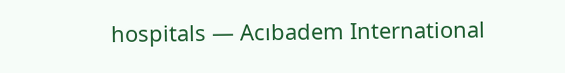hospitals — Acıbadem International